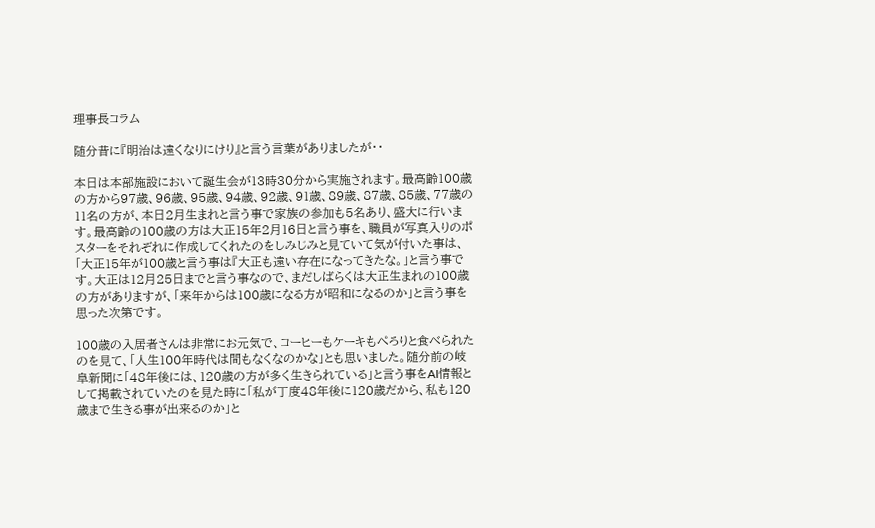理事長コラム

随分昔に『明治は遠くなりにけり』と言う言葉がありましたが・・

本日は本部施設において誕生会が13時30分から実施されます。最高齢100歳の方から97歳、96歳、95歳、94歳、92歳、91歳、89歳、87歳、85歳、77歳の11名の方が、本日2月生まれと言う事で家族の参加も5名あり、盛大に行います。最高齢の100歳の方は大正15年2月16日と言う事を、職員が写真入りのポスターをそれぞれに作成してくれたのをしみじみと見ていて気が付いた事は、「大正15年が100歳と言う事は『大正も遠い存在になってきたな。」と言う事です。大正は12月25日までと言う事なので、まだしばらくは大正生まれの100歳の方がありますが、「来年からは100歳になる方が昭和になるのか」と言う事を思った次第です。

100歳の入居者さんは非常にお元気で、コーヒーもケーキもぺろりと食べられたのを見て、「人生100年時代は間もなくなのかな」とも思いました。随分前の岐阜新聞に「48年後には、120歳の方が多く生きられている」と言う事をAI情報として掲載されていたのを見た時に「私が丁度48年後に120歳だから、私も120歳まで生きる事が出来るのか」と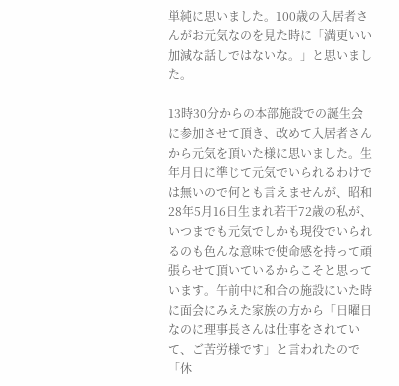単純に思いました。100歳の入居者さんがお元気なのを見た時に「満更いい加減な話しではないな。」と思いました。

13時30分からの本部施設での誕生会に参加させて頂き、改めて入居者さんから元気を頂いた様に思いました。生年月日に準じて元気でいられるわけでは無いので何とも言えませんが、昭和28年5月16日生まれ若干72歳の私が、いつまでも元気でしかも現役でいられるのも色んな意味で使命感を持って頑張らせて頂いているからこそと思っています。午前中に和合の施設にいた時に面会にみえた家族の方から「日曜日なのに理事長さんは仕事をされていて、ご苦労様です」と言われたので「休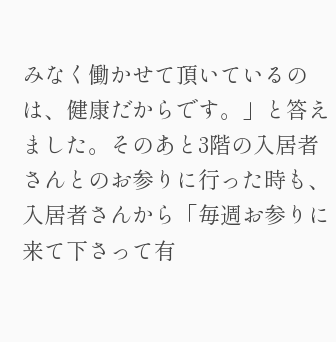みなく働かせて頂いているのは、健康だからです。」と答えました。そのあと3階の入居者さんとのお参りに行った時も、入居者さんから「毎週お参りに来て下さって有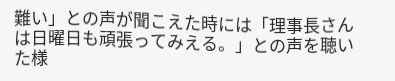難い」との声が聞こえた時には「理事長さんは日曜日も頑張ってみえる。」との声を聴いた様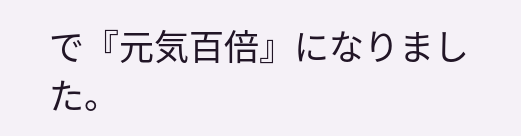で『元気百倍』になりました。